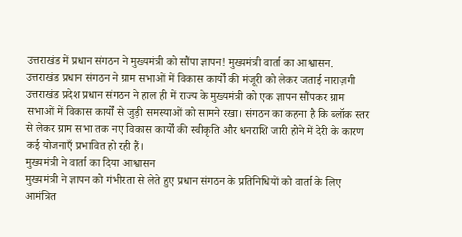उत्तराखंड में प्रधान संगठन ने मुख्यमंत्री को सौंपा ज्ञापन! मुख्यमंत्री वार्ता का आश्वासन.
उत्तराखंड प्रधान संगठन ने ग्राम सभाओं में विकास कार्यों की मंजूरी को लेकर जताई नाराज़गी
उत्तराखंड प्रदेश प्रधान संगठन ने हाल ही में राज्य के मुख्यमंत्री को एक ज्ञापन सौंपकर ग्राम सभाओं में विकास कार्यों से जुड़ी समस्याओं को सामने रखा। संगठन का कहना है कि ब्लॉक स्तर से लेकर ग्राम सभा तक नए विकास कार्यों की स्वीकृति और धनराशि जारी होने में देरी के कारण कई योजनाएँ प्रभावित हो रही हैं।
मुख्यमंत्री ने वार्ता का दिया आश्वासन
मुख्यमंत्री ने ज्ञापन को गंभीरता से लेते हुए प्रधान संगठन के प्रतिनिधियों को वार्ता के लिए आमंत्रित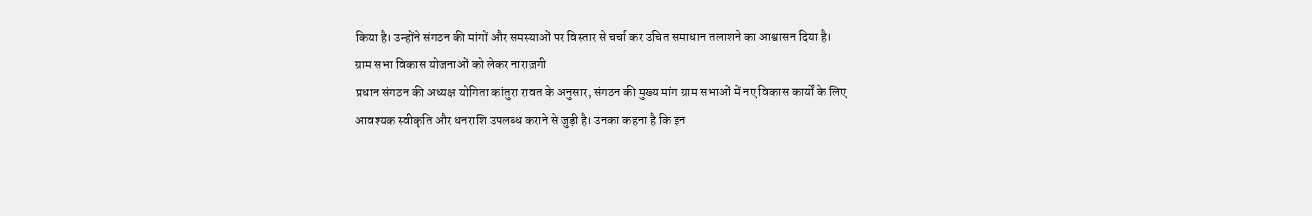किया है। उन्होंने संगठन की मांगों और समस्याओं पर विस्तार से चर्चा कर उचित समाधान तलाशने का आश्वासन दिया है।
ग्राम सभा विकास योजनाओं को लेकर नाराज़गी
प्रधान संगठन की अध्यक्ष योगिता कांतुरा रावत के अनुसार, संगठन की मुख्य मांग ग्राम सभाओं में नए विकास कार्यों के लिए आवश्यक स्वीकृति और धनराशि उपलब्ध कराने से जुड़ी है। उनका कहना है कि इन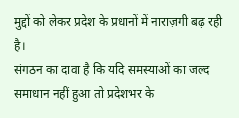मुद्दों को लेकर प्रदेश के प्रधानों में नाराज़गी बढ़ रही है।
संगठन का दावा है कि यदि समस्याओं का जल्द समाधान नहीं हुआ तो प्रदेशभर के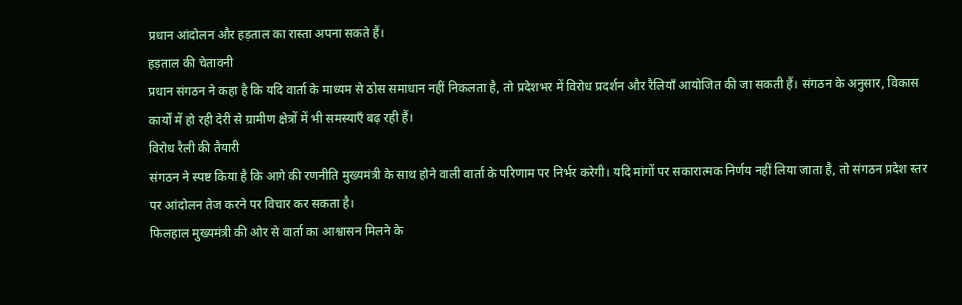प्रधान आंदोलन और हड़ताल का रास्ता अपना सकते हैं।
हड़ताल की चेतावनी
प्रधान संगठन ने कहा है कि यदि वार्ता के माध्यम से ठोस समाधान नहीं निकलता है, तो प्रदेशभर में विरोध प्रदर्शन और रैलियाँ आयोजित की जा सकती हैं। संगठन के अनुसार, विकास कार्यों में हो रही देरी से ग्रामीण क्षेत्रों में भी समस्याएँ बढ़ रही हैं।
विरोध रैली की तैयारी
संगठन ने स्पष्ट किया है कि आगे की रणनीति मुख्यमंत्री के साथ होने वाली वार्ता के परिणाम पर निर्भर करेगी। यदि मांगों पर सकारात्मक निर्णय नहीं लिया जाता है, तो संगठन प्रदेश स्तर पर आंदोलन तेज करने पर विचार कर सकता है।
फिलहाल मुख्यमंत्री की ओर से वार्ता का आश्वासन मिलने के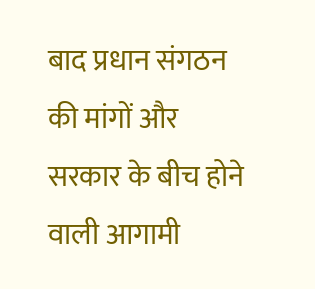बाद प्रधान संगठन की मांगों और सरकार के बीच होने वाली आगामी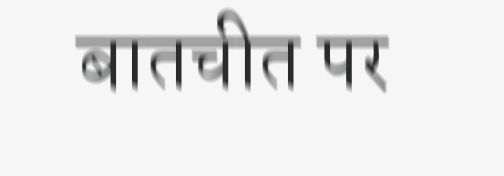बातचीत पर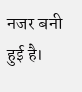नजर बनी हुई है।